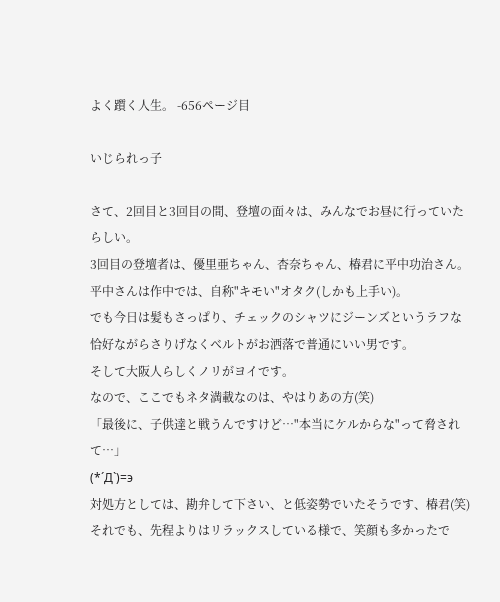よく躓く人生。 -656ページ目

いじられっ子

さて、2回目と3回目の間、登壇の面々は、みんなでお昼に行っていたらしい。
3回目の登壇者は、優里亜ちゃん、杏奈ちゃん、椿君に平中功治さん。
平中さんは作中では、自称"キモい"オタク(しかも上手い)。
でも今日は髪もさっぱり、チェックのシャツにジーンズというラフな恰好ながらさりげなくベルトがお洒落で普通にいい男です。
そして大阪人らしくノリがヨイです。
なので、ここでもネタ満載なのは、やはりあの方(笑)
「最後に、子供達と戦うんですけど…"本当にケルからな"って脅されて…」
(*´Д`)=э
対処方としては、勘弁して下さい、と低姿勢でいたそうです、椿君(笑)
それでも、先程よりはリラックスしている様で、笑顔も多かったで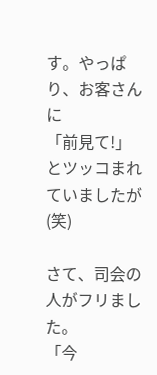す。やっぱり、お客さんに
「前見て!」
とツッコまれていましたが(笑)

さて、司会の人がフリました。
「今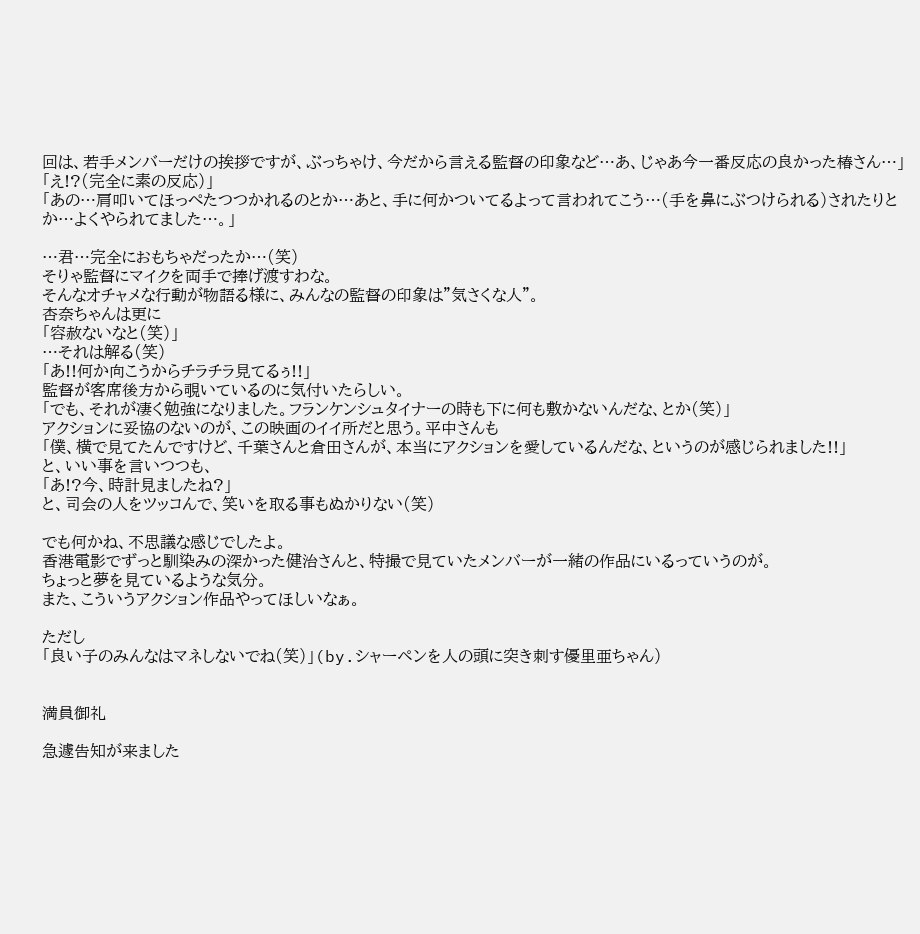回は、若手メンバーだけの挨拶ですが、ぶっちゃけ、今だから言える監督の印象など…あ、じゃあ今一番反応の良かった椿さん…」
「え!?(完全に素の反応)」
「あの…肩叩いてほっぺたつつかれるのとか…あと、手に何かついてるよって言われてこう…(手を鼻にぶつけられる)されたりとか…よくやられてました…。」

…君…完全におもちゃだったか…(笑)
そりゃ監督にマイクを両手で捧げ渡すわな。
そんなオチャメな行動が物語る様に、みんなの監督の印象は"気さくな人"。
杏奈ちゃんは更に
「容赦ないなと(笑)」
…それは解る(笑)
「あ!!何か向こうからチラチラ見てるぅ!!」
監督が客席後方から覗いているのに気付いたらしい。
「でも、それが凄く勉強になりました。フランケンシュタイナーの時も下に何も敷かないんだな、とか(笑)」
アクションに妥協のないのが、この映画のイイ所だと思う。平中さんも
「僕、横で見てたんですけど、千葉さんと倉田さんが、本当にアクションを愛しているんだな、というのが感じられました!!」
と、いい事を言いつつも、
「あ!?今、時計見ましたね?」
と、司会の人をツッコんで、笑いを取る事もぬかりない(笑)

でも何かね、不思議な感じでしたよ。
香港電影でずっと馴染みの深かった健治さんと、特撮で見ていたメンバーが一緒の作品にいるっていうのが。
ちょっと夢を見ているような気分。
また、こういうアクション作品やってほしいなぁ。

ただし
「良い子のみんなはマネしないでね(笑)」(by.シャーペンを人の頭に突き刺す優里亜ちゃん)


満員御礼

急遽告知が来ました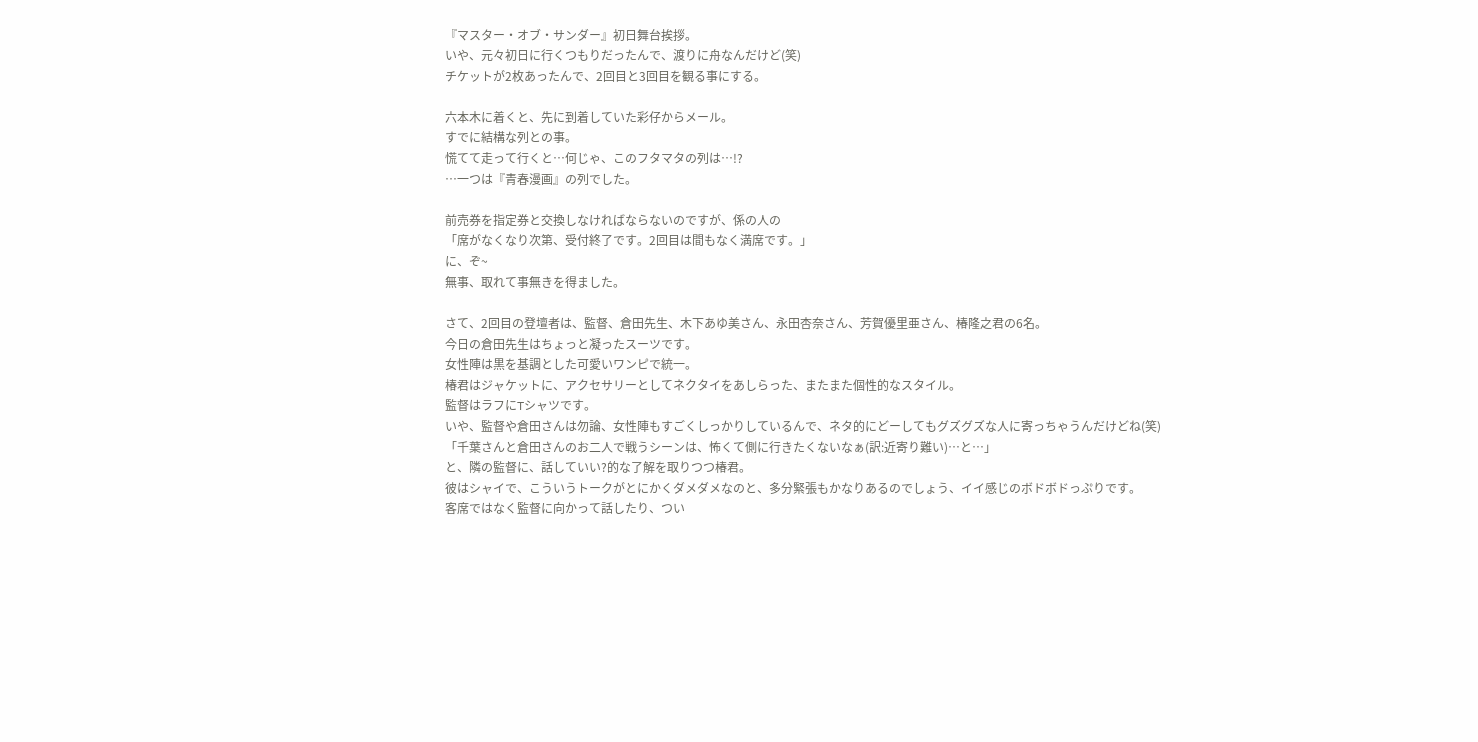『マスター・オブ・サンダー』初日舞台挨拶。
いや、元々初日に行くつもりだったんで、渡りに舟なんだけど(笑)
チケットが2枚あったんで、2回目と3回目を観る事にする。

六本木に着くと、先に到着していた彩仔からメール。
すでに結構な列との事。
慌てて走って行くと…何じゃ、このフタマタの列は…!?
…一つは『青春漫画』の列でした。

前売券を指定券と交換しなければならないのですが、係の人の
「席がなくなり次第、受付終了です。2回目は間もなく満席です。」
に、ぞ~
無事、取れて事無きを得ました。

さて、2回目の登壇者は、監督、倉田先生、木下あゆ美さん、永田杏奈さん、芳賀優里亜さん、椿隆之君の6名。
今日の倉田先生はちょっと凝ったスーツです。
女性陣は黒を基調とした可愛いワンピで統一。
椿君はジャケットに、アクセサリーとしてネクタイをあしらった、またまた個性的なスタイル。
監督はラフにTシャツです。
いや、監督や倉田さんは勿論、女性陣もすごくしっかりしているんで、ネタ的にどーしてもグズグズな人に寄っちゃうんだけどね(笑)
「千葉さんと倉田さんのお二人で戦うシーンは、怖くて側に行きたくないなぁ(訳:近寄り難い)…と…」
と、隣の監督に、話していい?的な了解を取りつつ椿君。
彼はシャイで、こういうトークがとにかくダメダメなのと、多分緊張もかなりあるのでしょう、イイ感じのボドボドっぷりです。
客席ではなく監督に向かって話したり、つい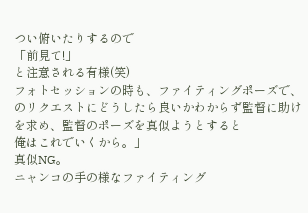つい俯いたりするので
「前見て!」
と注意される有様(笑)
フォトセッションの時も、ファイティングポーズで、のリクエストにどうしたら良いかわからず監督に助けを求め、監督のポーズを真似ようとすると
俺はこれでいくから。」
真似NG。
ニャンコの手の様なファイティング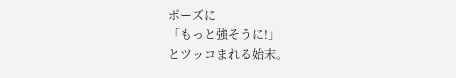ポーズに
「もっと強そうに!」
とツッコまれる始末。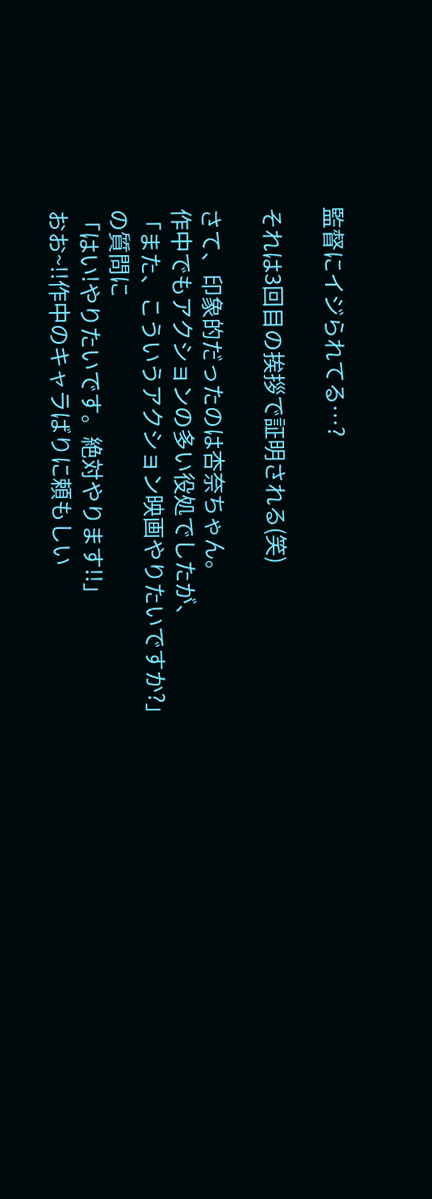監督にイジられてる…?

それは3回目の挨拶で証明される(笑)

さて、印象的だったのは杏奈ちゃん。
作中でもアクションの多い役処でしたが、
「また、こういうアクション映画やりたいですか?」
の質問に
「はい!やりたいです。絶対やります!!」
おお~!!作中のキャラばりに頼もしい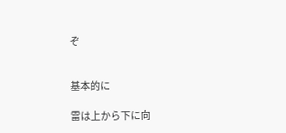ぞ


基本的に

雷は上から下に向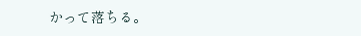かって落ちる。